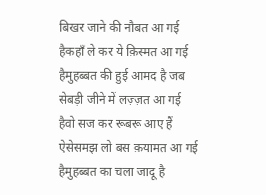बिखर जाने की नौबत आ गई हैकहाँ ले कर ये क़िस्मत आ गई हैमुहब्बत की हुई आमद है जब सेबड़ी जीने में लज़्ज़त आ गई हैवो सज कर रूबरू आए हैं ऐसेसमझ लो बस क़यामत आ गई हैमुहब्बत का चला जादू है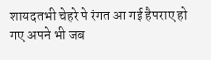शायदतभी चेहरे पे रंगत आ गई हैपराए हो गए अपने भी जब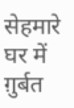सेहमारे घर में ग़ुर्बत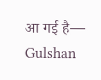आ गई है— Gulshan